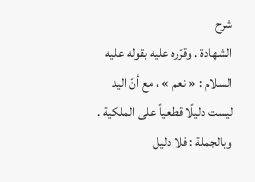شرح
الشهادة . وقرّره عليه بقوله عليه السلام : « نعم » ، مع أنّ اليد ليست دليلًا قطعياً على الملكية .
وبالجملة : فلا دليل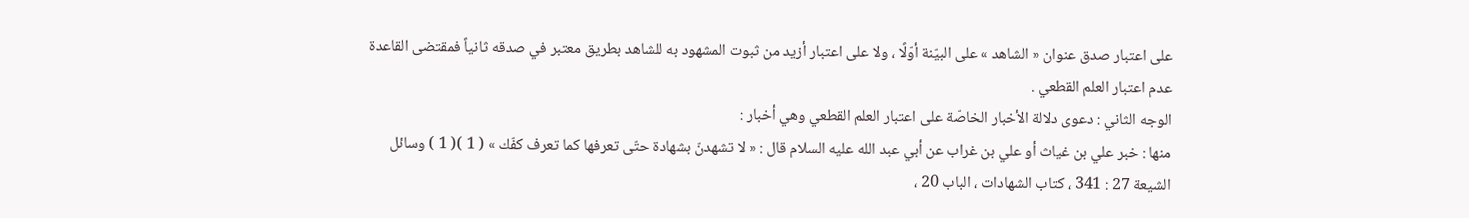على اعتبار صدق عنوان « الشاهد » على البيّنة أوّلًا ، ولا على اعتبار أزيد من ثبوت المشهود به للشاهد بطريق معتبر في صدقه ثانياً فمقتضى القاعدة عدم اعتبار العلم القطعي .
الوجه الثاني : دعوى دلالة الأخبار الخاصّة على اعتبار العلم القطعي وهي أخبار :
منها : خبر علي بن غياث أو علي بن غراب عن أبي عبد الله عليه السلام قال : « لا تشهدنّ بشهادة حتّى تعرفها كما تعرف كفّك » ( 1 )( 1 ) وسائل الشيعة 27 : 341 ، كتاب الشهادات ، الباب 20 ،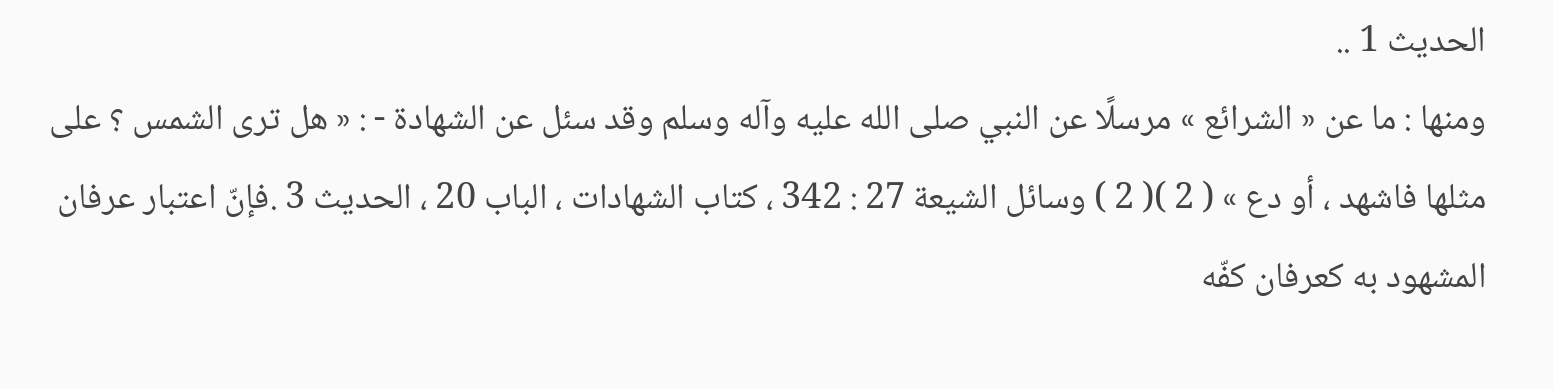الحديث 1 ..
ومنها : ما عن « الشرائع » مرسلًا عن النبي صلى الله عليه وآله وسلم وقد سئل عن الشهادة - : « هل ترى الشمس ؟ على مثلها فاشهد ، أو دع » ( 2 )( 2 ) وسائل الشيعة 27 : 342 ، كتاب الشهادات ، الباب 20 ، الحديث 3 .فإنّ اعتبار عرفان المشهود به كعرفان كفّه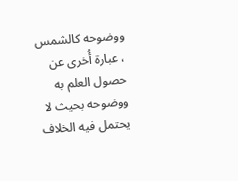ووضوحه كالشمس ، عبارة أُخرى عن حصول العلم به ووضوحه بحيث لا يحتمل فيه الخلاف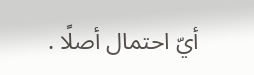أيّ احتمال أصلًا .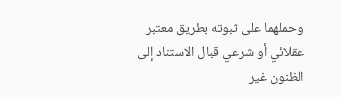وحملهما على ثبوته بطريق معتبر عقلائي أو شرعي قبال الاستناد إلى الظنون غير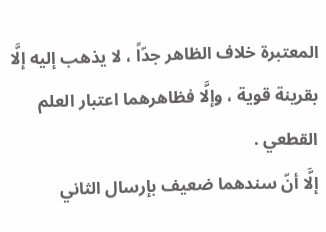المعتبرة خلاف الظاهر جدّاً ، لا يذهب إليه إلَّا بقرينة قوية ، وإلَّا فظاهرهما اعتبار العلم القطعي .
إلَّا أنّ سندهما ضعيف بإرسال الثاني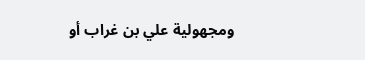ومجهولية علي بن غراب أو